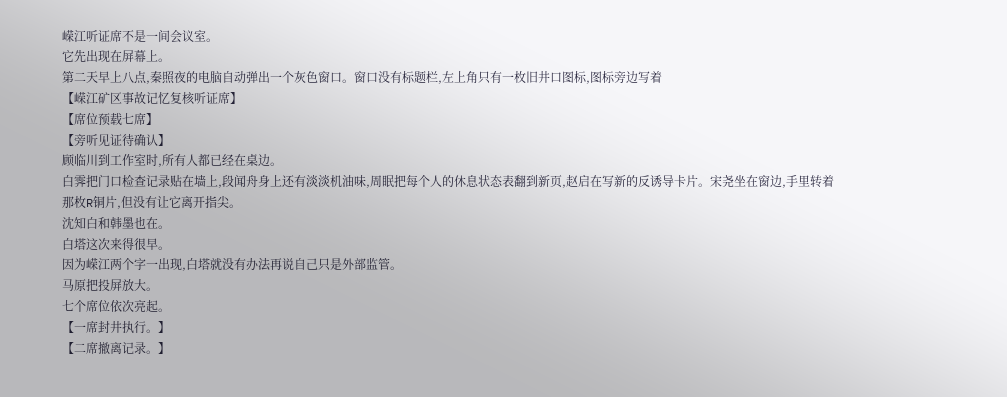嵘江听证席不是一间会议室。
它先出现在屏幕上。
第二天早上八点,秦照夜的电脑自动弹出一个灰色窗口。窗口没有标题栏,左上角只有一枚旧井口图标,图标旁边写着
【嵘江矿区事故记忆复核听证席】
【席位预载七席】
【旁听见证待确认】
顾临川到工作室时,所有人都已经在桌边。
白霁把门口检查记录贴在墙上,段闻舟身上还有淡淡机油味,周眠把每个人的休息状态表翻到新页,赵启在写新的反诱导卡片。宋尧坐在窗边,手里转着那枚R铜片,但没有让它离开指尖。
沈知白和韩墨也在。
白塔这次来得很早。
因为嵘江两个字一出现,白塔就没有办法再说自己只是外部监管。
马原把投屏放大。
七个席位依次亮起。
【一席封井执行。】
【二席撤离记录。】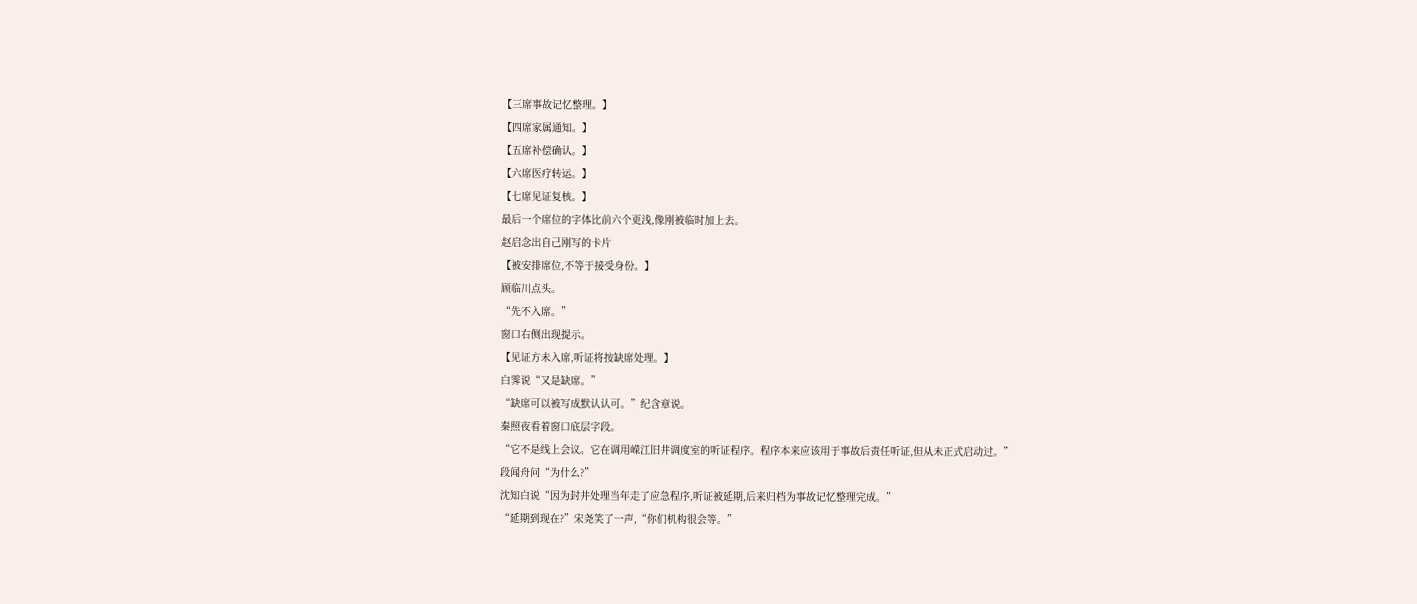【三席事故记忆整理。】
【四席家属通知。】
【五席补偿确认。】
【六席医疗转运。】
【七席见证复核。】
最后一个席位的字体比前六个更浅,像刚被临时加上去。
赵启念出自己刚写的卡片
【被安排席位,不等于接受身份。】
顾临川点头。
“先不入席。”
窗口右侧出现提示。
【见证方未入席,听证将按缺席处理。】
白霁说“又是缺席。”
“缺席可以被写成默认认可。”纪含章说。
秦照夜看着窗口底层字段。
“它不是线上会议。它在调用嵘江旧井调度室的听证程序。程序本来应该用于事故后责任听证,但从未正式启动过。”
段闻舟问“为什么?”
沈知白说“因为封井处理当年走了应急程序,听证被延期,后来归档为事故记忆整理完成。”
“延期到现在?”宋尧笑了一声,“你们机构很会等。”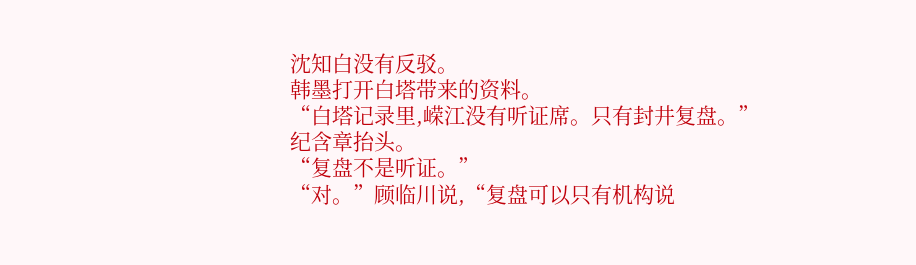沈知白没有反驳。
韩墨打开白塔带来的资料。
“白塔记录里,嵘江没有听证席。只有封井复盘。”
纪含章抬头。
“复盘不是听证。”
“对。”顾临川说,“复盘可以只有机构说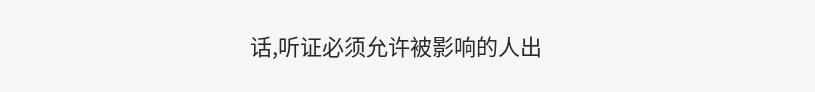话,听证必须允许被影响的人出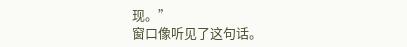现。”
窗口像听见了这句话。